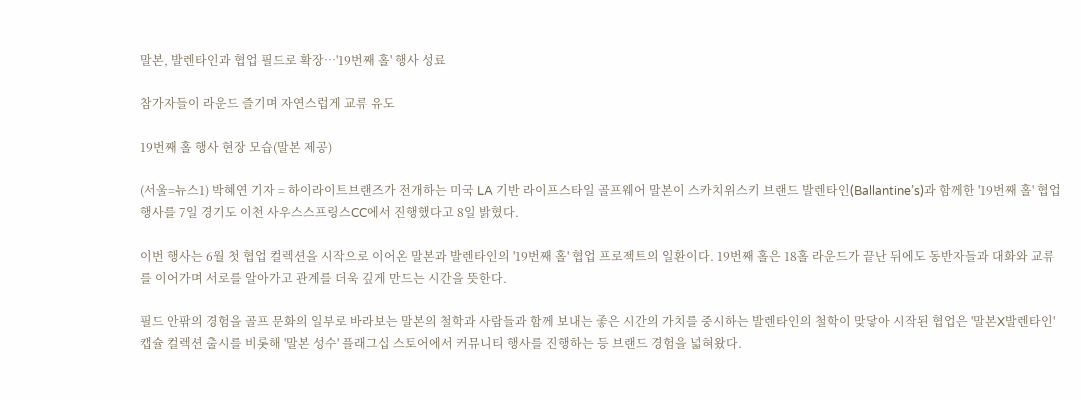말본, 발렌타인과 협업 필드로 확장…'19번째 홀' 행사 성료

참가자들이 라운드 즐기며 자연스럽게 교류 유도

19번째 홀 행사 현장 모습(말본 제공)

(서울=뉴스1) 박혜연 기자 = 하이라이트브랜즈가 전개하는 미국 LA 기반 라이프스타일 골프웨어 말본이 스카치위스키 브랜드 발렌타인(Ballantine’s)과 함께한 '19번째 홀' 협업 행사를 7일 경기도 이천 사우스스프링스CC에서 진행했다고 8일 밝혔다.

이번 행사는 6월 첫 협업 컬렉션을 시작으로 이어온 말본과 발렌타인의 '19번째 홀' 협업 프로젝트의 일환이다. 19번째 홀은 18홀 라운드가 끝난 뒤에도 동반자들과 대화와 교류를 이어가며 서로를 알아가고 관계를 더욱 깊게 만드는 시간을 뜻한다.

필드 안팎의 경험을 골프 문화의 일부로 바라보는 말본의 철학과 사람들과 함께 보내는 좋은 시간의 가치를 중시하는 발렌타인의 철학이 맞닿아 시작된 협업은 '말본X발렌타인' 캡슐 컬렉션 출시를 비롯해 '말본 성수' 플래그십 스토어에서 커뮤니티 행사를 진행하는 등 브랜드 경험을 넓혀왔다.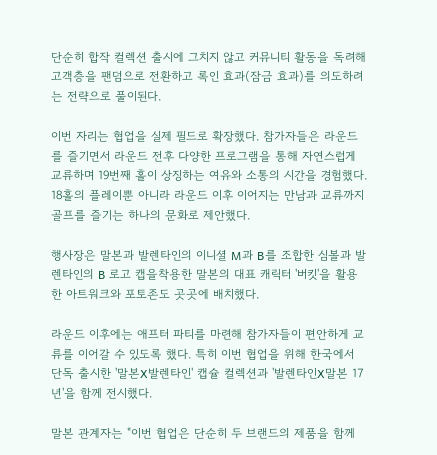단순히 합작 컬렉션 출시에 그치지 않고 커뮤니티 활동을 독려해 고객층을 팬덤으로 전환하고 록인 효과(잠금 효과)를 의도하려는 전략으로 풀이된다.

이번 자리는 협업을 실제 필드로 확장했다. 참가자들은 라운드를 즐기면서 라운드 전후 다양한 프로그램을 통해 자연스럽게 교류하며 19번째 홀이 상징하는 여유와 소통의 시간을 경험했다. 18홀의 플레이뿐 아니라 라운드 이후 이어지는 만남과 교류까지 골프를 즐기는 하나의 문화로 제안했다.

행사장은 말본과 발렌타인의 이니셜 M과 B를 조합한 심볼과 발렌타인의 B 로고 캡을착용한 말본의 대표 캐릭터 '버킷'을 활용한 아트워크와 포토존도 곳곳에 배치했다.

라운드 이후에는 애프터 파티를 마련해 참가자들이 편안하게 교류를 이어갈 수 있도록 했다. 특히 이번 협업을 위해 한국에서 단독 출시한 '말본X발렌타인' 캡슐 컬렉션과 '발렌타인X말본 17년'을 함께 전시했다.

말본 관계자는 "이번 협업은 단순히 두 브랜드의 제품을 함께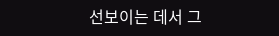선보이는 데서 그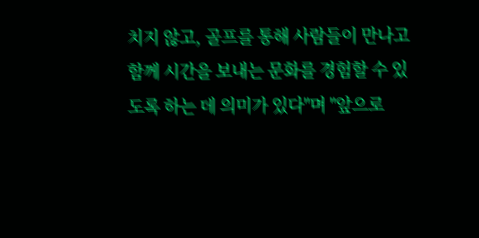치지 않고, 골프를 통해 사람들이 만나고 함께 시간을 보내는 문화를 경험할 수 있도록 하는 데 의미가 있다"며 "앞으로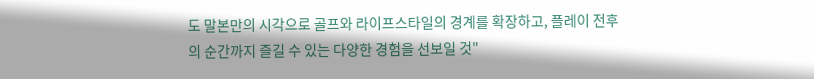도 말본만의 시각으로 골프와 라이프스타일의 경계를 확장하고, 플레이 전후의 순간까지 즐길 수 있는 다양한 경험을 선보일 것"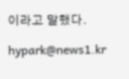이라고 말했다.

hypark@news1.kr